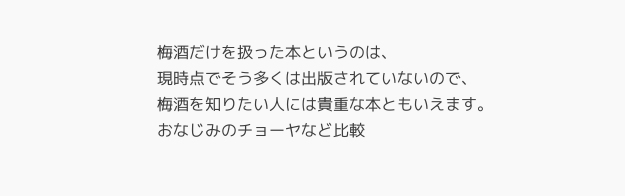梅酒だけを扱った本というのは、
現時点でそう多くは出版されていないので、
梅酒を知りたい人には貴重な本ともいえます。
おなじみのチョーヤなど比較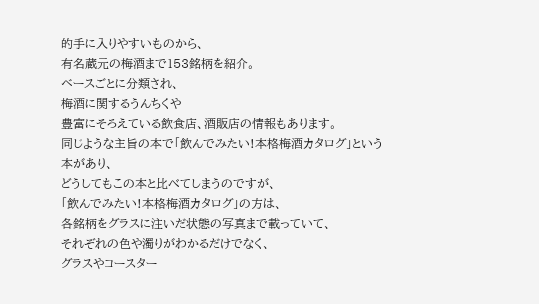的手に入りやすいものから、
有名蔵元の梅酒まで153銘柄を紹介。
ベースごとに分類され、
梅酒に関するうんちくや
豊富にそろえている飲食店、酒販店の情報もあります。
同じような主旨の本で「飲んでみたい!本格梅酒カタログ」という本があり、
どうしてもこの本と比べてしまうのですが、
「飲んでみたい!本格梅酒カタログ」の方は、
各銘柄をグラスに注いだ状態の写真まで載っていて、
それぞれの色や濁りがわかるだけでなく、
グラスやコースター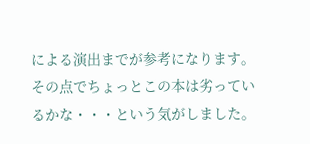による演出までが参考になります。
その点でちょっとこの本は劣っているかな・・・という気がしました。